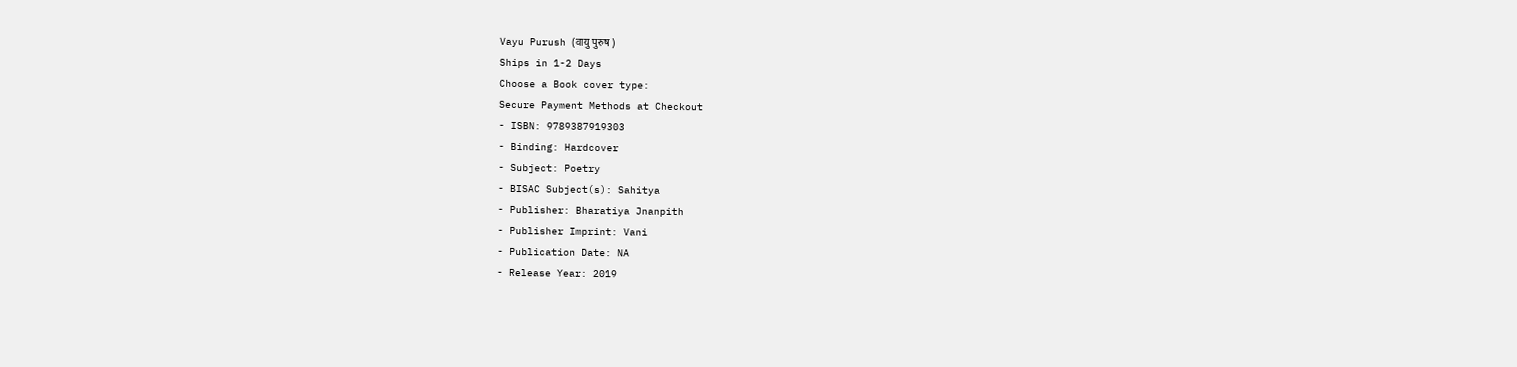Vayu Purush (वायु पुरुष )
Ships in 1-2 Days
Choose a Book cover type:
Secure Payment Methods at Checkout
- ISBN: 9789387919303
- Binding: Hardcover
- Subject: Poetry
- BISAC Subject(s): Sahitya
- Publisher: Bharatiya Jnanpith
- Publisher Imprint: Vani
- Publication Date: NA
- Release Year: 2019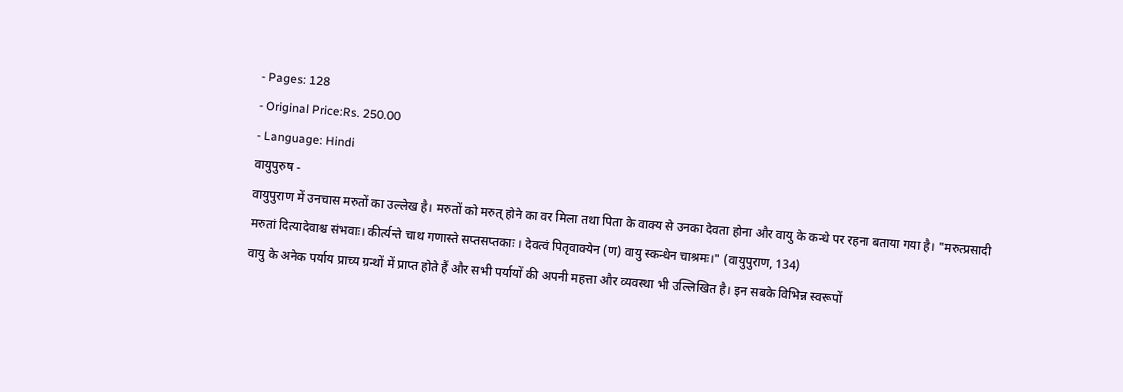- Pages: 128
- Original Price:Rs. 250.00
- Language: Hindi
वायुपुरुष -
वायुपुराण में उनचास मरुतों का उल्लेख है। मरुतों को मरुत् होने का वर मिला तथा पिता के वाक्य से उनका देवता होना और वायु के कन्धे पर रहना बताया गया है। "मरुत्प्रसादी मरुतां दित्यादेवाश्च संभवाः। कीर्त्यन्ते चाथ गणास्ते सप्तसप्तकाः । देवत्वं पितृवाक्येन (ण) वायु स्कन्धेन चाश्रमः।" (वायुपुराण, 134)
वायु के अनेक पर्याय प्राच्य ग्रन्थों में प्राप्त होते हैं और सभी पर्यायों की अपनी महत्ता और व्यवस्था भी उल्लिखित है। इन सबके विभिन्न स्वरूपों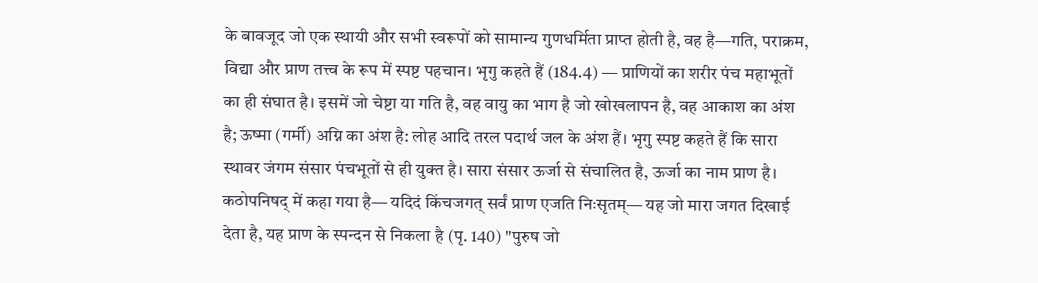के बावजूद जो एक स्थायी और सभी स्वरूपों को सामान्य गुणधर्मिता प्राप्त होती है, वह है—गति, पराक्रम, विद्या और प्राण तत्त्व के रूप में स्पष्ट पहचान। भृगु कहते हैं (184.4) — प्राणियों का शरीर पंच महाभूतों का ही संघात है। इसमें जो चेष्टा या गति है, वह वायु का भाग है जो खोखलापन है, वह आकाश का अंश है; ऊष्मा (गर्मी) अग्नि का अंश है: लोह आदि तरल पदार्थ जल के अंश हैं। भृगु स्पष्ट कहते हैं कि सारा स्थावर जंगम संसार पंचभूतों से ही युक्त है। सारा संसार ऊर्जा से संचालित है, ऊर्जा का नाम प्राण है। कठोपनिषद् में कहा गया है— यदिदं किंचजगत् सर्वं प्राण एजति निःसृतम्— यह जो मारा जगत दिखाई देता है, यह प्राण के स्पन्दन से निकला है (पृ. 140) "पुरुष जो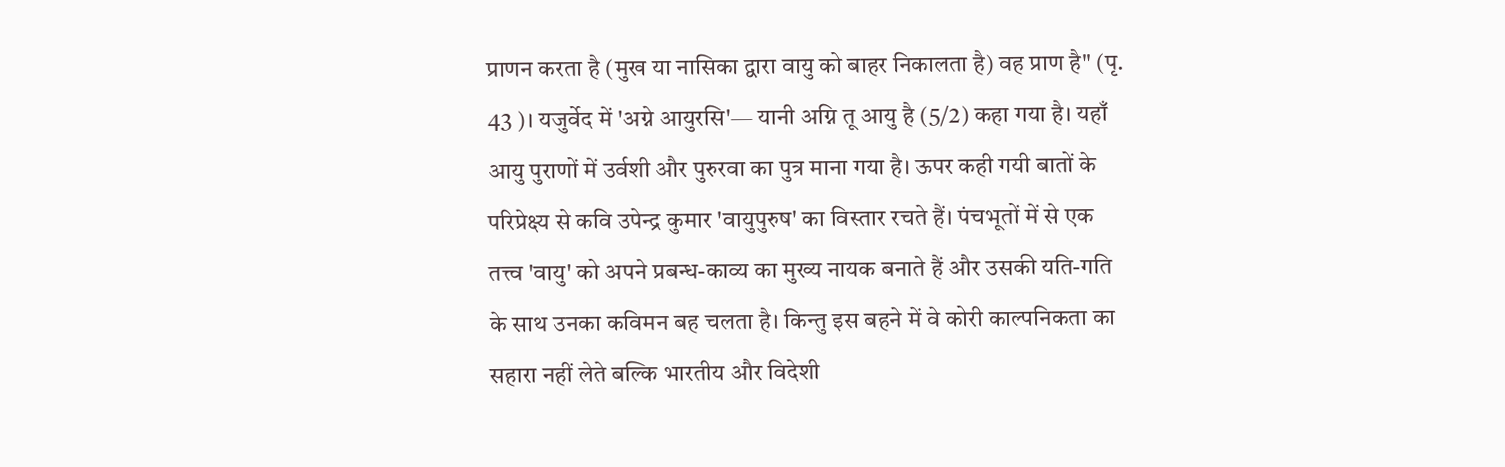प्राणन करता है (मुख या नासिका द्वारा वायु को बाहर निकालता है) वह प्राण है" (पृ. 43 )। यजुर्वेद में 'अग्ने आयुरसि'— यानी अग्नि तू आयु है (5/2) कहा गया है। यहाँ आयु पुराणों में उर्वशी और पुरुरवा का पुत्र माना गया है। ऊपर कही गयी बातों के परिप्रेक्ष्य से कवि उपेन्द्र कुमार 'वायुपुरुष' का विस्तार रचते हैं। पंचभूतों में से एक तत्त्व 'वायु' को अपने प्रबन्ध-काव्य का मुख्य नायक बनाते हैं और उसकी यति-गति के साथ उनका कविमन बह चलता है। किन्तु इस बहने में वे कोरी काल्पनिकता का सहारा नहीं लेते बल्कि भारतीय और विदेशी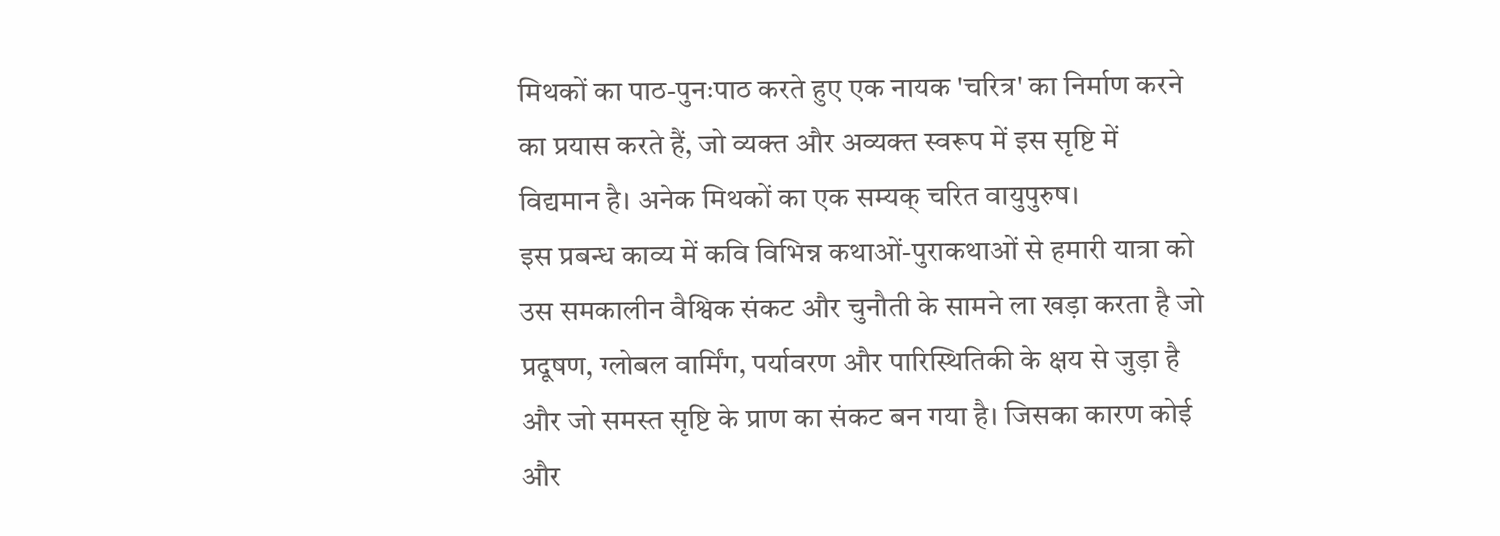मिथकों का पाठ-पुनःपाठ करते हुए एक नायक 'चरित्र' का निर्माण करने का प्रयास करते हैं, जो व्यक्त और अव्यक्त स्वरूप में इस सृष्टि में विद्यमान है। अनेक मिथकों का एक सम्यक् चरित वायुपुरुष।
इस प्रबन्ध काव्य में कवि विभिन्न कथाओं-पुराकथाओं से हमारी यात्रा को उस समकालीन वैश्विक संकट और चुनौती के सामने ला खड़ा करता है जो प्रदूषण, ग्लोबल वार्मिंग, पर्यावरण और पारिस्थितिकी के क्षय से जुड़ा है और जो समस्त सृष्टि के प्राण का संकट बन गया है। जिसका कारण कोई और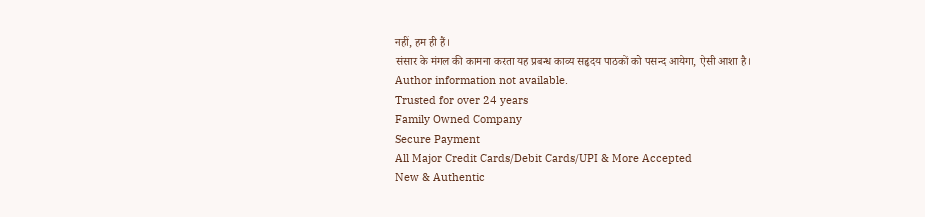नहीं, हम ही हैं।
संसार के मंगल की कामना करता यह प्रबन्ध काव्य सहृदय पाठकों को पसन्द आयेगा, ऐसी आशा है।
Author information not available.
Trusted for over 24 years
Family Owned Company
Secure Payment
All Major Credit Cards/Debit Cards/UPI & More Accepted
New & Authentic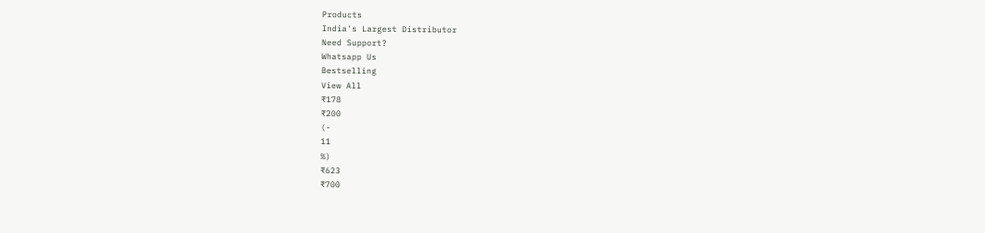Products
India's Largest Distributor
Need Support?
Whatsapp Us
Bestselling
View All
₹178
₹200
(-
11
%)
₹623
₹700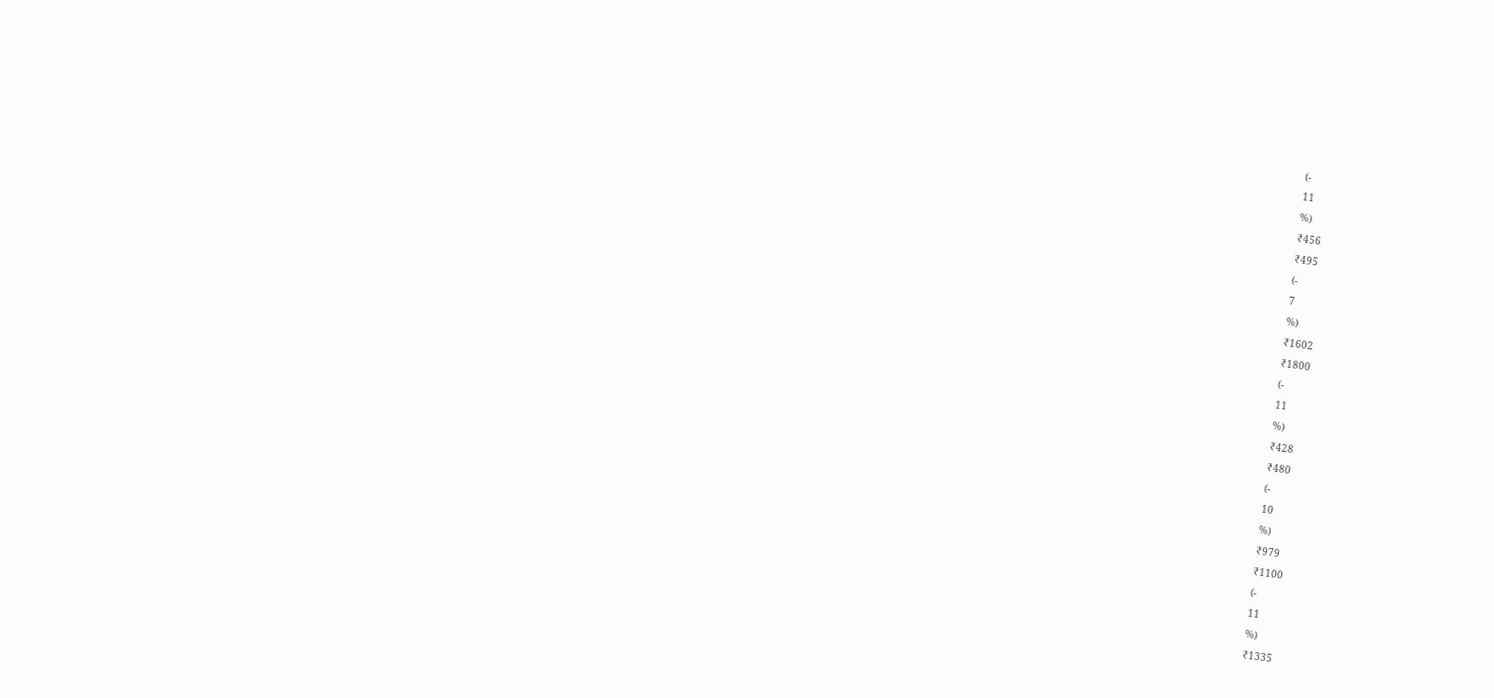(-
11
%)
₹456
₹495
(-
7
%)
₹1602
₹1800
(-
11
%)
₹428
₹480
(-
10
%)
₹979
₹1100
(-
11
%)
₹1335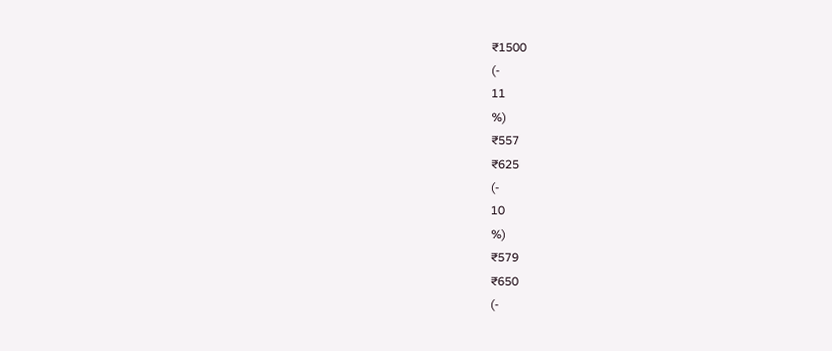₹1500
(-
11
%)
₹557
₹625
(-
10
%)
₹579
₹650
(-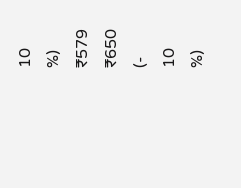10
%)
₹579
₹650
(-
10
%)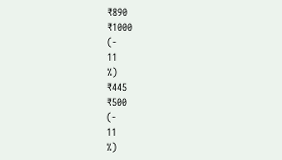₹890
₹1000
(-
11
%)
₹445
₹500
(-
11
%)